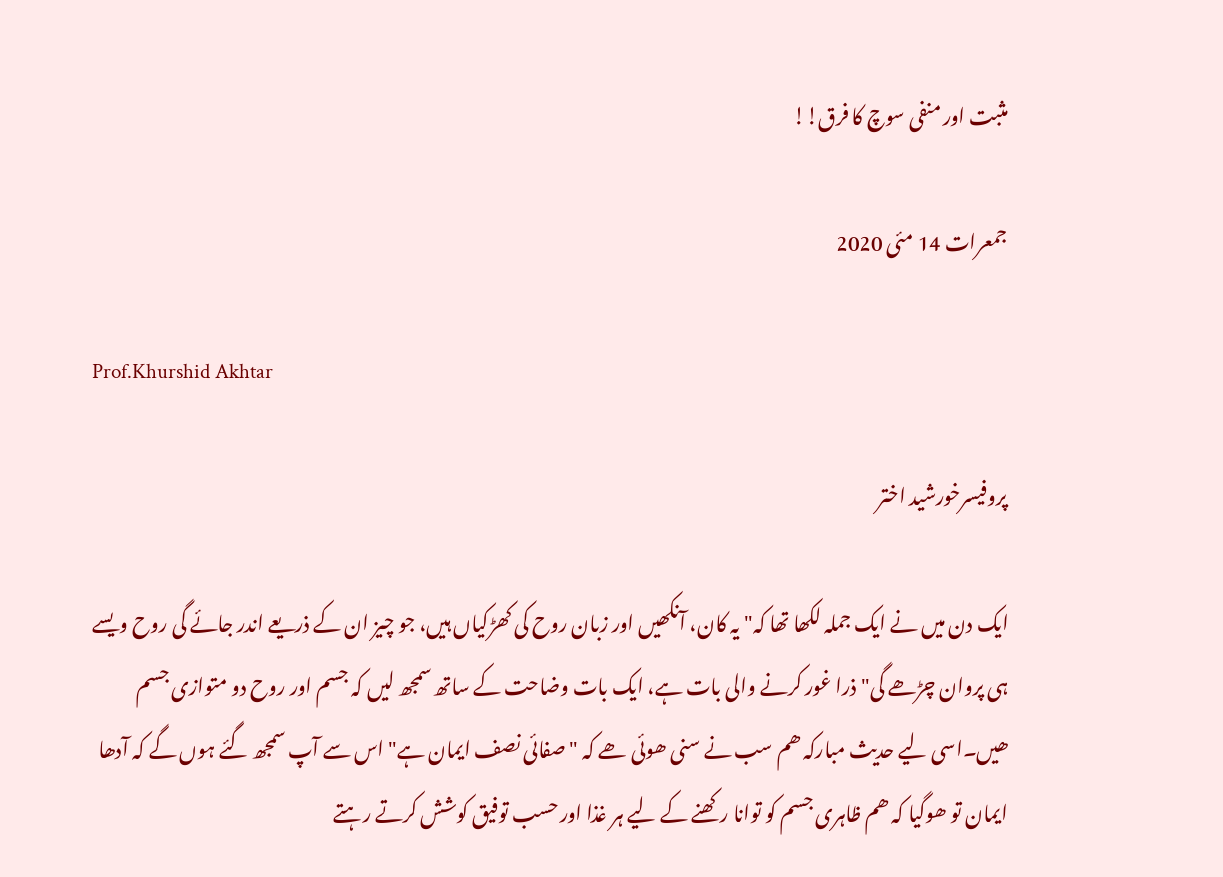مثبت اور منفی سوچ کا فرق!!

جمعرات 14 مئی 2020

Prof.Khurshid Akhtar

پروفیسرخورشید اختر

ایک دن میں نے ایک جملہ لکھا تھا کہ" یہ کان، آنکھیں اور زبان روح کی کھڑکیاں ہیں، جو چیز ان کے ذریعے اندر جائے گی روح ویسے ہی پروان چڑھے گی" ذرا غور کرنے والی بات ہے، ایک بات وضاحت کے ساتھ سمجھ لیں کہ جسم اور روح دو متوازی جسم ھیں۔اسی لیے حدیث مبارکہ ھم سب نے سنی ھوئی ھے کہ "صفائی نصف ایمان ہے" اس سے آپ سمجھ گئے ہوں گے کہ آدھا ایمان تو ھوگیا کہ ھم ظاہری جسم کو توانا رکھنے کے لیے ہر غذا اور حسب توفیق کوشش کرتے رہتے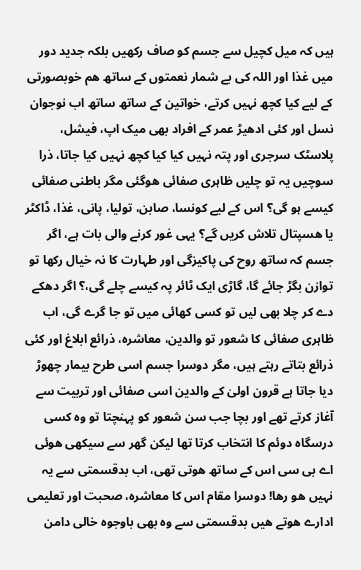ہیں کہ میل کچیل سے جسم کو صاف رکھیں بلکہ جدید دور میں غذا اور اللہ کی بے شمار نعمتوں کے ساتھ ھم خوبصورتی کے لیے کیا کچھ نہیں کرتے، خواتین کے ساتھ ساتھ اب نوجوان نسل اور کئی ادھیڑ عمر کے افراد بھی میک اپ، فیشل، پلاسٹک سرجری اور پتہ نہیں کیا کیا کچھ نہیں کیا جاتا، ذرا سوچیں یہ تو چلیں ظاہری صفائی ھوگئی مگر باطنی صفائی کیسے ہو گی؟ اس کے لیے کونسا، صابن، تولیا، پانی، غذا، ڈاکٹر یا ھسپتال تلاش کریں گے؟ یہی غور کرنے والی بات ہے، اگر جسم کہ ساتھ روح کی پاکیزگی اور طہارت کا نہ خیال رکھا تو توازن بگڑ جائے گا، گاڑی ایک ٹائر پہ کیسے چلے گی،؟ اگر دھکے دے کر چلا بھی لیں تو کسی کھائی میں تو جا گرے گی، اب ظاہری صفائی کا شعور تو والدین، معاشرہ، ذرائع ابلاغ اور کئی ذرائع بتاتے رہتے ہیں، مگر دوسرا جسم اسی طرح بیمار چھوڑ دیا جاتا ہے قرون اولیٰ کے والدین اسی صفائی اور تربیت سے آغاز کرتے تھے اور بچا جب سن شعور کو پہنچتا تو وہ کسی درسگاہ دوئم کا انتخاب کرتا تھا لیکن گھر سے سیکھی ھوئی اے بی سی اس کے ساتھ ھوتی تھی، اب بدقسمتی سے یہ نہیں ھو رھا! دوسرا مقام اس کا معاشرہ، صحبت اور تعلیمی ادارے ھوتے ھیں بدقسمتی سے وہ بھی باوجوہ خالی دامن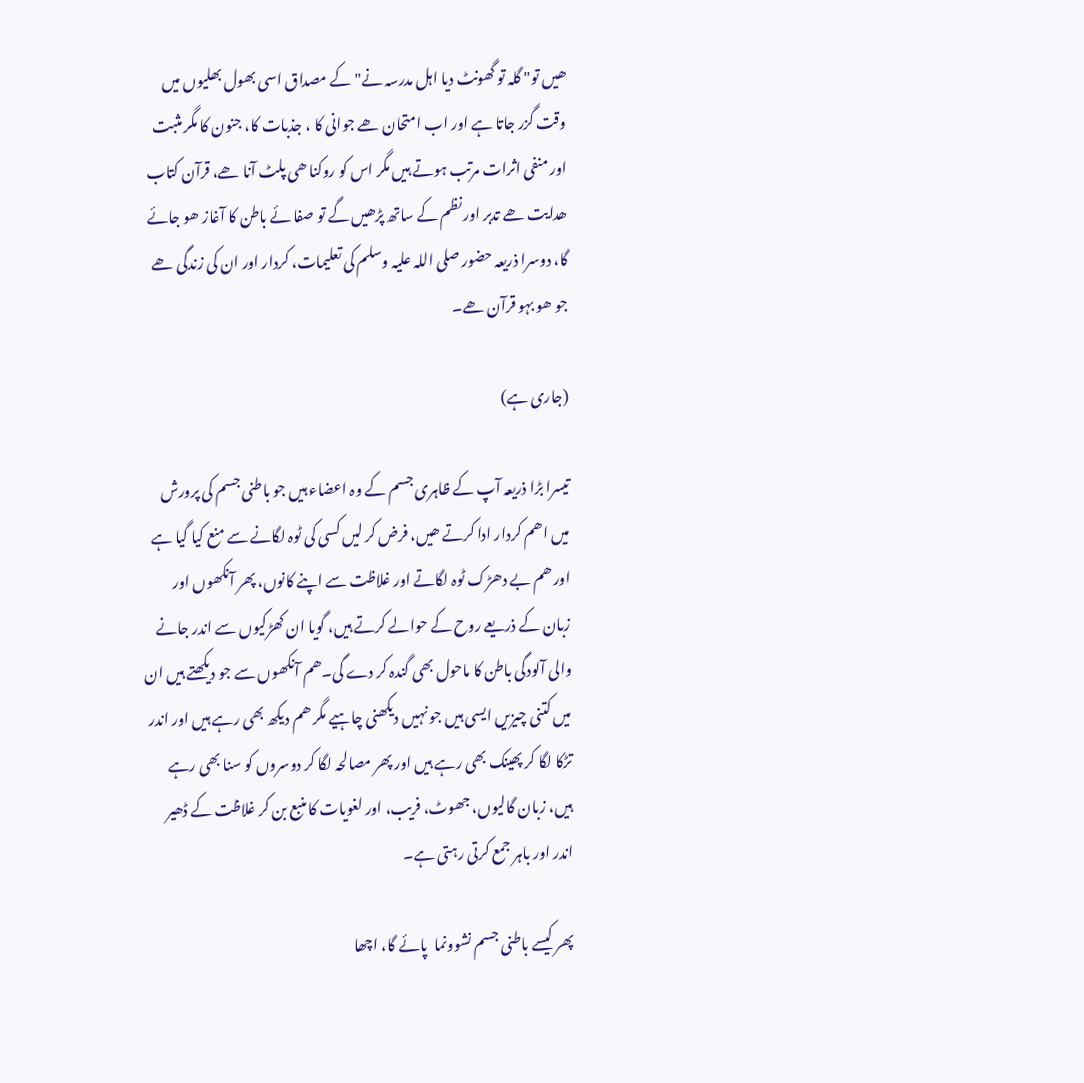ھیں تو" گلہ تو گھونٹ دیا اہل مدرسہ نے" کے مصداق اسی بھول بھلیوں میں وقت گزر جاتا ہے اور اب امتحان ھے جوانی کا ، جذبات کا، جنون کا مگر مثبت اور منفی اثرات مرتب ہوتے ہیں مگر اس کو روکنا ھی پلٹ آنا ھے، قرآن کتاب ھدایت ھے تدبر اور نظم کے ساتھ پڑھیں گے تو صفا ئے باطن کا آغاز ھو جائے گا، دوسرا ذریعہ حضور صلی اللہ علیہ وسلم کی تعلیمات، کردار اور ان کی زندگی ھے جو ھو بہو قرآن ھے۔

(جاری ہے)

تیسرا بڑا ذریعہ آپ کے ظاہری جسم کے وہ اعضاء ہیں جو باطنی جسم کی پرورش میں اھم کردار ادا کرتے ھیں، فرض کر لیں کسی کی ٹوہ لگانے سے منع کیا گیا ہے اور ھم بے دھڑک ٹوہ لگاتے اور غلاظت سے اپنے کانوں، پھر آنکھوں اور زبان کے ذریعے روح کے حوالے کرتے ہیں، گویا ان کھڑکیوں سے اندر جانے والی آلودگی باطن کا ماحول بھی گندہ کر دے گی۔ھم آنکھوں سے جو دیکھتے ہیں ان میں کتنی چیزیں ایسی ہیں جو نہیں دیکھنی چاہیے مگر ھم دیکھ بھی رہے ہیں اور اندر تڑکا لگا کر پھینک بھی رہے ہیں اور پھر مصالحہ لگا کر دوسروں کو سنا بھی رہے ہیں، زبان گالیوں، جھوٹ، فریب، اور لغویات کا منبع بن کر غلاظت کے ڈھیر اندر اور باہر جمع کرتی رہتی ہے۔

پھر کیسے باطنی جسم نشوونما  پائے گا، اچھا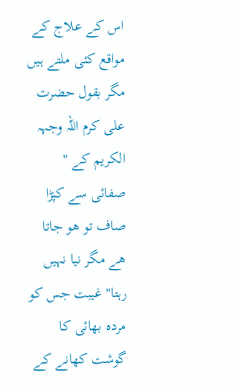اس کے علاج کے مواقع کئی ملتے ہیں مگر بقول حضرت علی کرم اللہ وجہہ الکریم کے " صفائی سے کپڑا صاف تو ھو جاتا ھے مگر نیا نہیں رہتا" غیبت جس کو مردہ بھائی کا  گوشت کھانے کے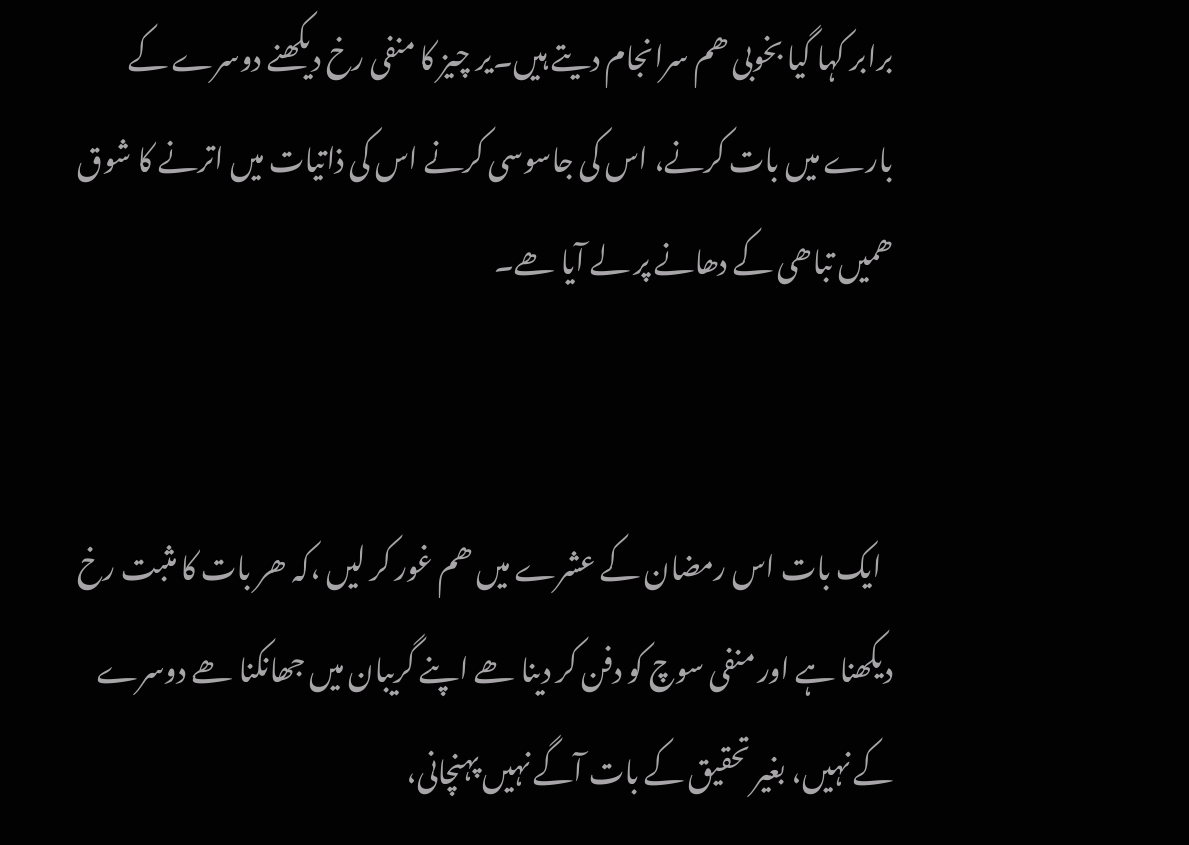برابر کہا گیا بخوبی ھم سرانجام دیتے ہیں۔یر چیز کا منفی رخ دیکھنے دوسرے کے بارے میں بات کرنے، اس کی جاسوسی کرنے اس کی ذاتیات میں اترنے کا شوق ھمیں تباھی کے دھانے پر لے آیا ھے۔


  ایک بات اس رمضان کے عشرے میں ھم غور کر لیں ،کہ ھر بات کا مثبت رخ دیکھنا ہے اور منفی سوچ کو دفن کر دینا ھے اپنے گریبان میں جھانکنا ھے دوسرے کے نہیں، بغیر تحقیق کے بات آگے نہیں پہنچانی،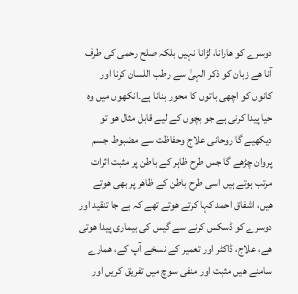دوسرے کو ھارانا، لڑانا نہیں بلکہ صلح رحمی کی طرف آنا ھے زبان کو ذکر الہیٰ سے رطب اللسان کرنا اور کانوں کو اچھی باتوں کا محور بنانا ہے۔انکھوں میں وہ حیا پیدا کرنی ہے جو بچوں کے لیے قابل مثال ھو تو دیکھیے گا روحانی علاج وحفاظت سے مضبوط جسم پروان چڑھے گا جس طرح ظاہر کے باطن پر مثبت اثرات مرتب ہوتے ہیں اسی طرح باطن کے ظاھر پر بھی ھوتے ھیں، اشفاق احمد کہا کرتے ھوتے تھے کہ بے جا تنقید اور دوسرے کو ڈسکس کرنے سے گیس کی بیماری پیدا ھوتی ھے، علاج، ڈاکٹر اور تعمیر کے نسخے آپ کے، ھمارے سامنے ھیں مثبت اور منفی سوچ میں تفریق کریں اور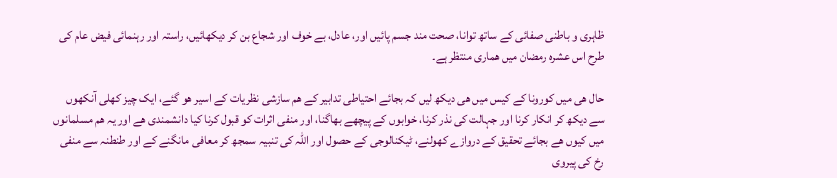ظاہری و باطنی صفائی کے ساتھ توانا، صحت مند جسم پائیں اور، عادل، بے خوف اور شجاع بن کر دیکھائیں، راستہ اور رہنمائی فیض عام کی طرح اس عشرہ رمضان میں ھماری منتظر ہے۔

حال ھی میں کورونا کے کیس میں ھی دیکھ لیں کہ بجائے احتیاطی تدابیر کے ھم سازشی نظریات کے اسیر ھو گئے، ایک چیز کھلی آنکھوں سے دیکھ کر انکار کرنا اور جہالت کی نذر کرنا، خوابوں کے پیچھے بھاگنا، اور منفی اثرات کو قبول کرنا کیا دانشمندی ھے اور یہ ھم مسلمانوں میں کیوں ھے بجائے تحقیق کے دروازے کھولنے، ٹیکنالوجی کے حصول اور اللہ کی تنبیہ سمجھ کر معافی مانگنے کے اور طنطنہ سے منفی رخ کی پیروی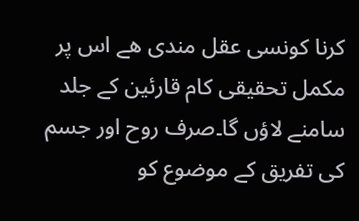کرنا کونسی عقل مندی ھے اس پر مکمل تحقیقی کام قارئین کے جلد سامنے لاؤں گا۔صرف روح اور جسم کی تفریق کے موضوع کو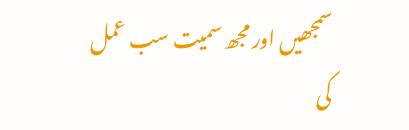سمجھیں اور مجھ سمیت سب عمل کی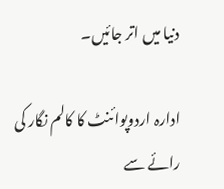دنیا میں اتر جائیں۔

ادارہ اردوپوائنٹ کا کالم نگار کی رائے سے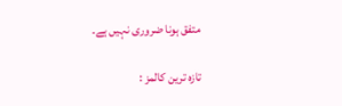متفق ہونا ضروری نہیں ہے۔

تازہ ترین کالمز :